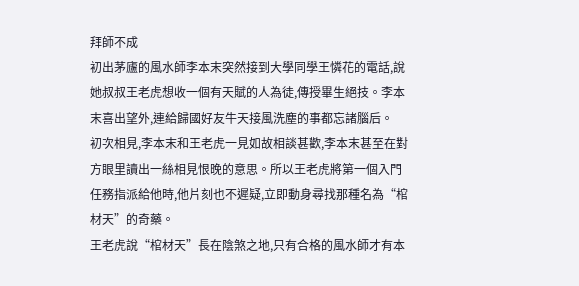拜師不成
初出茅廬的風水師李本末突然接到大學同學王憐花的電話,說她叔叔王老虎想收一個有天賦的人為徒,傳授畢生絕技。李本末喜出望外,連給歸國好友牛天接風洗塵的事都忘諸腦后。
初次相見,李本末和王老虎一見如故相談甚歡,李本末甚至在對方眼里讀出一絲相見恨晚的意思。所以王老虎將第一個入門任務指派給他時,他片刻也不遲疑,立即動身尋找那種名為“棺材天”的奇藥。
王老虎說“棺材天”長在陰煞之地,只有合格的風水師才有本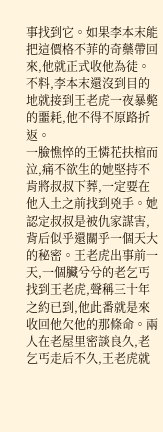事找到它。如果李本末能把這價格不菲的奇藥帶回來,他就正式收他為徒。不料,李本末還沒到目的地就接到王老虎一夜暴斃的噩耗,他不得不原路折返。
一臉憔悴的王憐花扶棺而泣,痛不欲生的她堅持不肯將叔叔下葬,一定要在他入土之前找到兇手。她認定叔叔是被仇家謀害,背后似乎還關乎一個天大的秘密。王老虎出事前一天,一個臟兮兮的老乞丐找到王老虎,聲稱三十年之約已到,他此番就是來收回他欠他的那條命。兩人在老屋里密談良久,老乞丐走后不久,王老虎就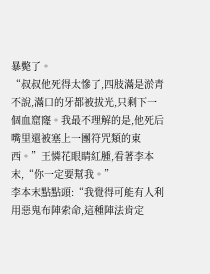暴斃了。
“叔叔他死得太慘了,四肢滿是淤青不說,滿口的牙都被拔光,只剩下一個血窟窿。我最不理解的是,他死后嘴里還被塞上一團符咒類的東西。”王憐花眼睛紅腫,看著李本末,“你一定要幫我。”
李本末點點頭:“我覺得可能有人利用惡鬼布陣索命,這種陣法肯定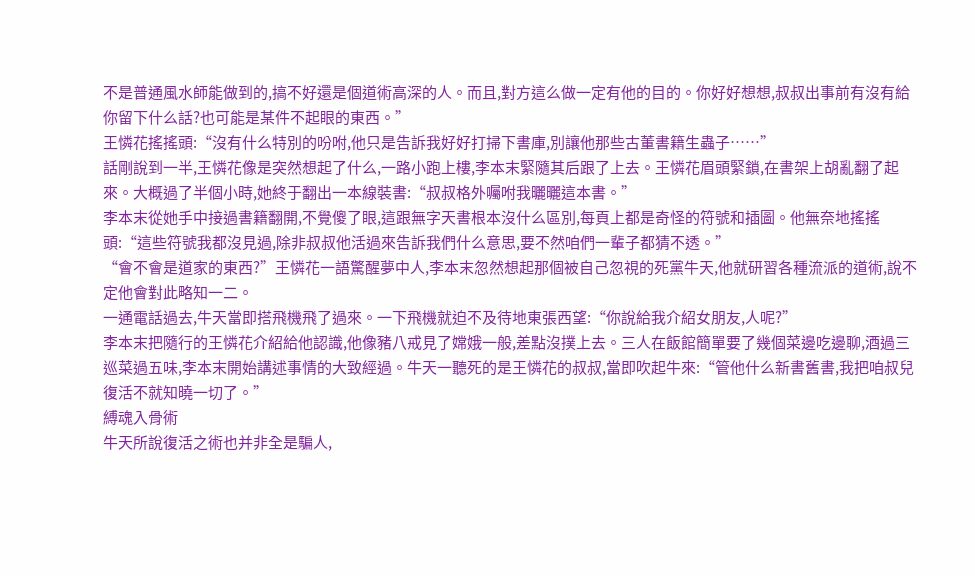不是普通風水師能做到的,搞不好還是個道術高深的人。而且,對方這么做一定有他的目的。你好好想想,叔叔出事前有沒有給你留下什么話?也可能是某件不起眼的東西。”
王憐花搖搖頭:“沒有什么特別的吩咐,他只是告訴我好好打掃下書庫,別讓他那些古董書籍生蟲子……”
話剛說到一半,王憐花像是突然想起了什么,一路小跑上樓,李本末緊隨其后跟了上去。王憐花眉頭緊鎖,在書架上胡亂翻了起來。大概過了半個小時,她終于翻出一本線裝書:“叔叔格外囑咐我曬曬這本書。”
李本末從她手中接過書籍翻開,不覺傻了眼,這跟無字天書根本沒什么區別,每頁上都是奇怪的符號和插圖。他無奈地搖搖頭:“這些符號我都沒見過,除非叔叔他活過來告訴我們什么意思,要不然咱們一輩子都猜不透。”
“會不會是道家的東西?”王憐花一語驚醒夢中人,李本末忽然想起那個被自己忽視的死黨牛天,他就研習各種流派的道術,說不定他會對此略知一二。
一通電話過去,牛天當即搭飛機飛了過來。一下飛機就迫不及待地東張西望:“你說給我介紹女朋友,人呢?”
李本末把隨行的王憐花介紹給他認識,他像豬八戒見了嫦娥一般,差點沒撲上去。三人在飯館簡單要了幾個菜邊吃邊聊,酒過三巡菜過五味,李本末開始講述事情的大致經過。牛天一聽死的是王憐花的叔叔,當即吹起牛來:“管他什么新書舊書,我把咱叔兒復活不就知曉一切了。”
縛魂入骨術
牛天所說復活之術也并非全是騙人,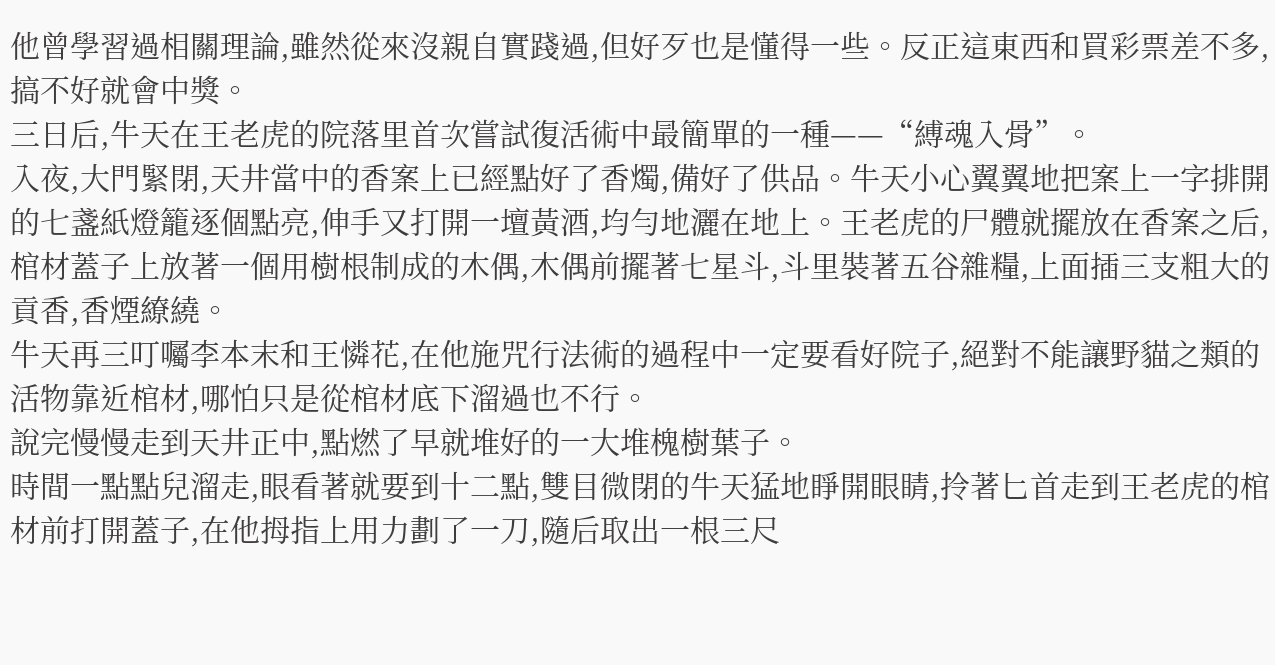他曾學習過相關理論,雖然從來沒親自實踐過,但好歹也是懂得一些。反正這東西和買彩票差不多,搞不好就會中獎。
三日后,牛天在王老虎的院落里首次嘗試復活術中最簡單的一種——“縛魂入骨”。
入夜,大門緊閉,天井當中的香案上已經點好了香燭,備好了供品。牛天小心翼翼地把案上一字排開的七盞紙燈籠逐個點亮,伸手又打開一壇黃酒,均勻地灑在地上。王老虎的尸體就擺放在香案之后,棺材蓋子上放著一個用樹根制成的木偶,木偶前擺著七星斗,斗里裝著五谷雜糧,上面插三支粗大的貢香,香煙繚繞。
牛天再三叮囑李本末和王憐花,在他施咒行法術的過程中一定要看好院子,絕對不能讓野貓之類的活物靠近棺材,哪怕只是從棺材底下溜過也不行。
說完慢慢走到天井正中,點燃了早就堆好的一大堆槐樹葉子。
時間一點點兒溜走,眼看著就要到十二點,雙目微閉的牛天猛地睜開眼睛,拎著匕首走到王老虎的棺材前打開蓋子,在他拇指上用力劃了一刀,隨后取出一根三尺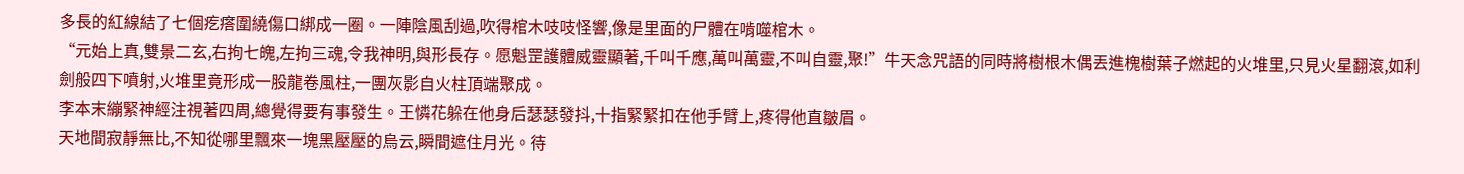多長的紅線結了七個疙瘩圍繞傷口綁成一圈。一陣陰風刮過,吹得棺木吱吱怪響,像是里面的尸體在啃噬棺木。
“元始上真,雙景二玄,右拘七魄,左拘三魂,令我神明,與形長存。愿魁罡護體威靈顯著,千叫千應,萬叫萬靈,不叫自靈,聚!”牛天念咒語的同時將樹根木偶丟進槐樹葉子燃起的火堆里,只見火星翻滾,如利劍般四下噴射,火堆里竟形成一股龍卷風柱,一團灰影自火柱頂端聚成。
李本末繃緊神經注視著四周,總覺得要有事發生。王憐花躲在他身后瑟瑟發抖,十指緊緊扣在他手臂上,疼得他直皺眉。
天地間寂靜無比,不知從哪里飄來一塊黑壓壓的烏云,瞬間遮住月光。待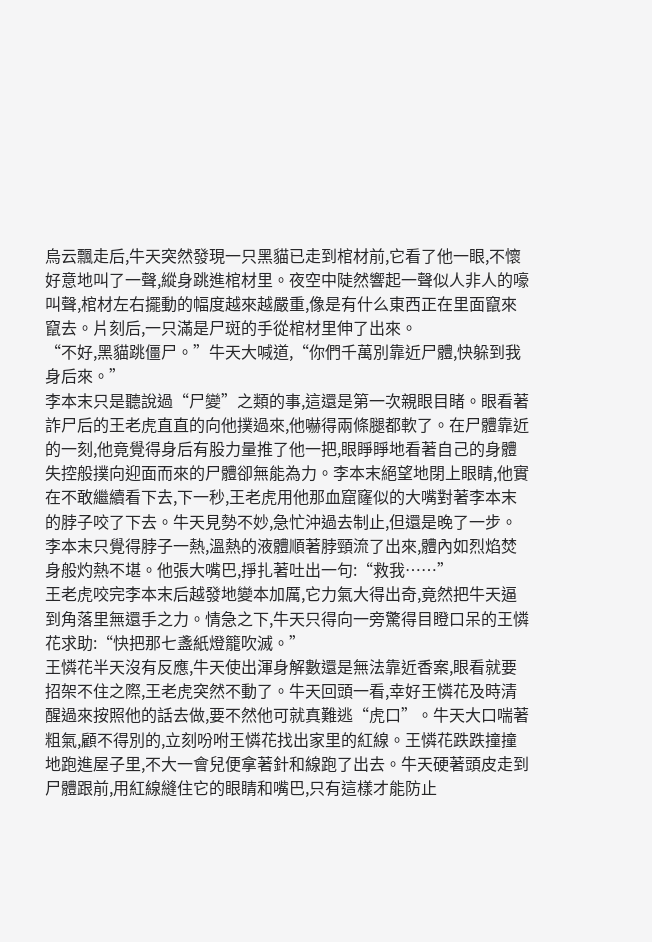烏云飄走后,牛天突然發現一只黑貓已走到棺材前,它看了他一眼,不懷好意地叫了一聲,縱身跳進棺材里。夜空中陡然響起一聲似人非人的嚎叫聲,棺材左右擺動的幅度越來越嚴重,像是有什么東西正在里面竄來竄去。片刻后,一只滿是尸斑的手從棺材里伸了出來。
“不好,黑貓跳僵尸。”牛天大喊道,“你們千萬別靠近尸體,快躲到我身后來。”
李本末只是聽說過“尸變”之類的事,這還是第一次親眼目睹。眼看著詐尸后的王老虎直直的向他撲過來,他嚇得兩條腿都軟了。在尸體靠近的一刻,他竟覺得身后有股力量推了他一把,眼睜睜地看著自己的身體失控般撲向迎面而來的尸體卻無能為力。李本末絕望地閉上眼睛,他實在不敢繼續看下去,下一秒,王老虎用他那血窟窿似的大嘴對著李本末的脖子咬了下去。牛天見勢不妙,急忙沖過去制止,但還是晚了一步。李本末只覺得脖子一熱,溫熱的液體順著脖頸流了出來,體內如烈焰焚身般灼熱不堪。他張大嘴巴,掙扎著吐出一句:“救我……”
王老虎咬完李本末后越發地變本加厲,它力氣大得出奇,竟然把牛天逼到角落里無還手之力。情急之下,牛天只得向一旁驚得目瞪口呆的王憐花求助:“快把那七盞紙燈籠吹滅。”
王憐花半天沒有反應,牛天使出渾身解數還是無法靠近香案,眼看就要招架不住之際,王老虎突然不動了。牛天回頭一看,幸好王憐花及時清醒過來按照他的話去做,要不然他可就真難逃“虎口”。牛天大口喘著粗氣,顧不得別的,立刻吩咐王憐花找出家里的紅線。王憐花跌跌撞撞地跑進屋子里,不大一會兒便拿著針和線跑了出去。牛天硬著頭皮走到尸體跟前,用紅線縫住它的眼睛和嘴巴,只有這樣才能防止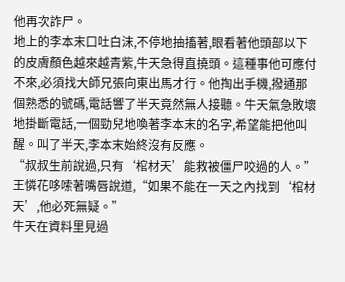他再次詐尸。
地上的李本末口吐白沫,不停地抽搐著,眼看著他頭部以下的皮膚顏色越來越青紫,牛天急得直撓頭。這種事他可應付不來,必須找大師兄張向東出馬才行。他掏出手機,撥通那個熟悉的號碼,電話響了半天竟然無人接聽。牛天氣急敗壞地掛斷電話,一個勁兒地喚著李本末的名字,希望能把他叫醒。叫了半天,李本末始終沒有反應。
“叔叔生前說過,只有‘棺材天’能救被僵尸咬過的人。”王憐花哆嗦著嘴唇說道,“如果不能在一天之內找到‘棺材天’,他必死無疑。”
牛天在資料里見過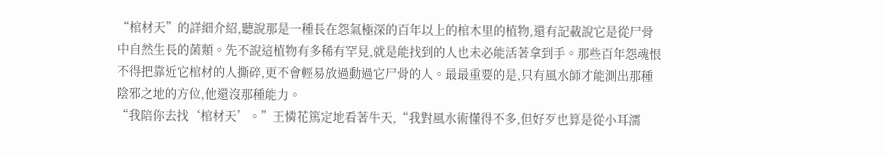“棺材天”的詳細介紹,聽說那是一種長在怨氣極深的百年以上的棺木里的植物,還有記載說它是從尸骨中自然生長的菌類。先不說這植物有多稀有罕見,就是能找到的人也未必能活著拿到手。那些百年怨魂恨不得把靠近它棺材的人撕碎,更不會輕易放過動過它尸骨的人。最最重要的是,只有風水師才能測出那種陰邪之地的方位,他還沒那種能力。
“我陪你去找‘棺材天’。”王憐花篤定地看著牛天,“我對風水術懂得不多,但好歹也算是從小耳濡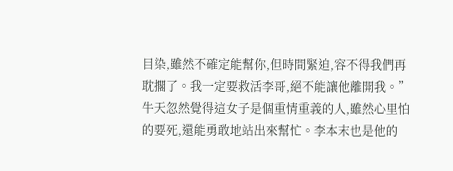目染,雖然不確定能幫你,但時間緊迫,容不得我們再耽擱了。我一定要救活李哥,絕不能讓他離開我。”
牛天忽然覺得這女子是個重情重義的人,雖然心里怕的要死,還能勇敢地站出來幫忙。李本末也是他的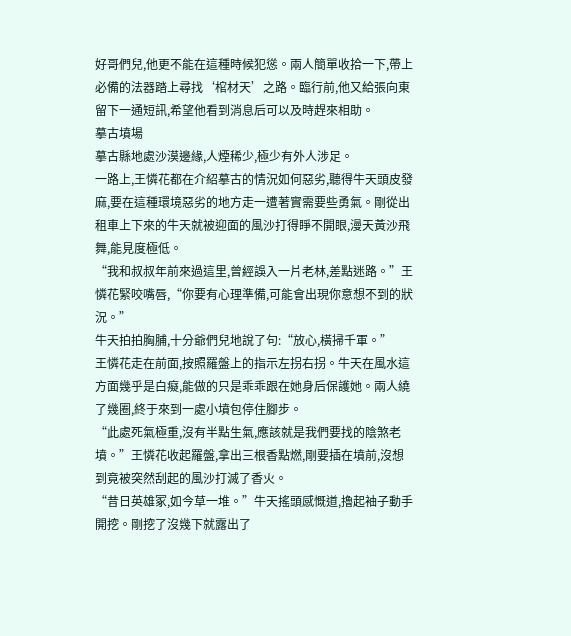好哥們兒,他更不能在這種時候犯慫。兩人簡單收拾一下,帶上必備的法器踏上尋找‘棺材天’之路。臨行前,他又給張向東留下一通短訊,希望他看到消息后可以及時趕來相助。
摹古墳場
摹古縣地處沙漠邊緣,人煙稀少,極少有外人涉足。
一路上,王憐花都在介紹摹古的情況如何惡劣,聽得牛天頭皮發麻,要在這種環境惡劣的地方走一遭著實需要些勇氣。剛從出租車上下來的牛天就被迎面的風沙打得睜不開眼,漫天黃沙飛舞,能見度極低。
“我和叔叔年前來過這里,曾經誤入一片老林,差點迷路。”王憐花緊咬嘴唇,“你要有心理準備,可能會出現你意想不到的狀況。”
牛天拍拍胸脯,十分爺們兒地說了句:“放心,橫掃千軍。”
王憐花走在前面,按照羅盤上的指示左拐右拐。牛天在風水這方面幾乎是白癡,能做的只是乖乖跟在她身后保護她。兩人繞了幾圈,終于來到一處小墳包停住腳步。
“此處死氣極重,沒有半點生氣,應該就是我們要找的陰煞老墳。”王憐花收起羅盤,拿出三根香點燃,剛要插在墳前,沒想到竟被突然刮起的風沙打滅了香火。
“昔日英雄冢,如今草一堆。”牛天搖頭感慨道,擼起袖子動手開挖。剛挖了沒幾下就露出了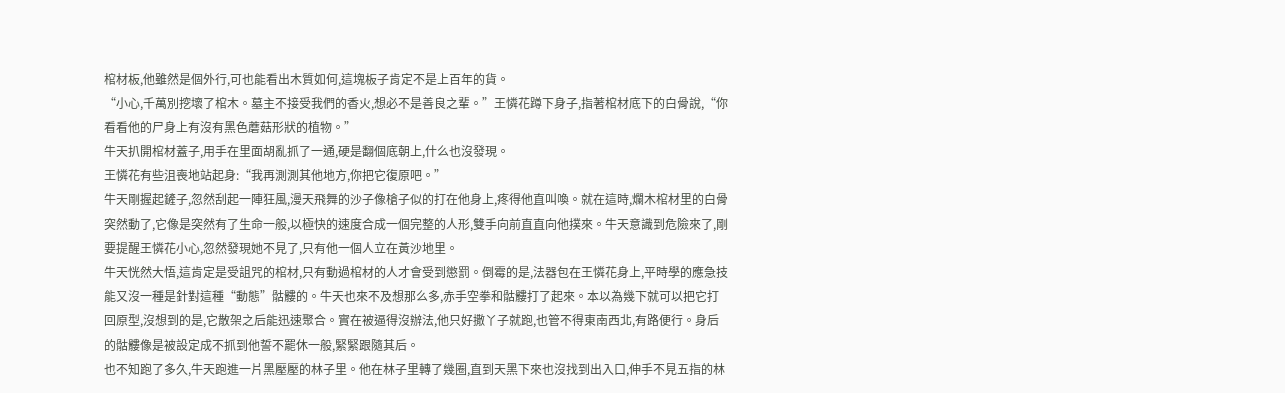棺材板,他雖然是個外行,可也能看出木質如何,這塊板子肯定不是上百年的貨。
“小心,千萬別挖壞了棺木。墓主不接受我們的香火,想必不是善良之輩。”王憐花蹲下身子,指著棺材底下的白骨說,“你看看他的尸身上有沒有黑色蘑菇形狀的植物。”
牛天扒開棺材蓋子,用手在里面胡亂抓了一通,硬是翻個底朝上,什么也沒發現。
王憐花有些沮喪地站起身:“我再測測其他地方,你把它復原吧。”
牛天剛握起鏟子,忽然刮起一陣狂風,漫天飛舞的沙子像槍子似的打在他身上,疼得他直叫喚。就在這時,爛木棺材里的白骨突然動了,它像是突然有了生命一般,以極快的速度合成一個完整的人形,雙手向前直直向他撲來。牛天意識到危險來了,剛要提醒王憐花小心,忽然發現她不見了,只有他一個人立在黃沙地里。
牛天恍然大悟,這肯定是受詛咒的棺材,只有動過棺材的人才會受到懲罰。倒霉的是,法器包在王憐花身上,平時學的應急技能又沒一種是針對這種“動態”骷髏的。牛天也來不及想那么多,赤手空拳和骷髏打了起來。本以為幾下就可以把它打回原型,沒想到的是,它散架之后能迅速聚合。實在被逼得沒辦法,他只好撒丫子就跑,也管不得東南西北,有路便行。身后的骷髏像是被設定成不抓到他誓不罷休一般,緊緊跟隨其后。
也不知跑了多久,牛天跑進一片黑壓壓的林子里。他在林子里轉了幾圈,直到天黑下來也沒找到出入口,伸手不見五指的林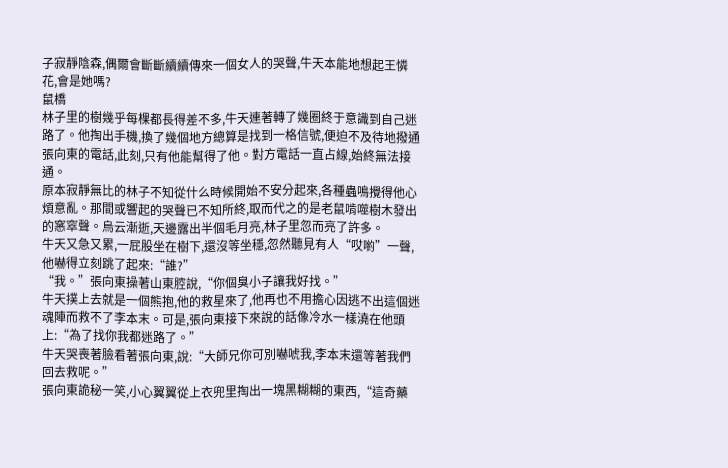子寂靜陰森,偶爾會斷斷續續傳來一個女人的哭聲,牛天本能地想起王憐花,會是她嗎?
鼠橋
林子里的樹幾乎每棵都長得差不多,牛天連著轉了幾圈終于意識到自己迷路了。他掏出手機,換了幾個地方總算是找到一格信號,便迫不及待地撥通張向東的電話,此刻,只有他能幫得了他。對方電話一直占線,始終無法接通。
原本寂靜無比的林子不知從什么時候開始不安分起來,各種蟲鳴攪得他心煩意亂。那間或響起的哭聲已不知所終,取而代之的是老鼠啃噬樹木發出的窸窣聲。烏云漸逝,天邊露出半個毛月亮,林子里忽而亮了許多。
牛天又急又累,一屁股坐在樹下,還沒等坐穩,忽然聽見有人“哎喲”一聲,他嚇得立刻跳了起來:“誰?”
“我。”張向東操著山東腔說,“你個臭小子讓我好找。”
牛天撲上去就是一個熊抱,他的救星來了,他再也不用擔心因逃不出這個迷魂陣而救不了李本末。可是,張向東接下來說的話像冷水一樣澆在他頭上:“為了找你我都迷路了。”
牛天哭喪著臉看著張向東,說:“大師兄你可別嚇唬我,李本末還等著我們回去救呢。”
張向東詭秘一笑,小心翼翼從上衣兜里掏出一塊黑糊糊的東西,“這奇藥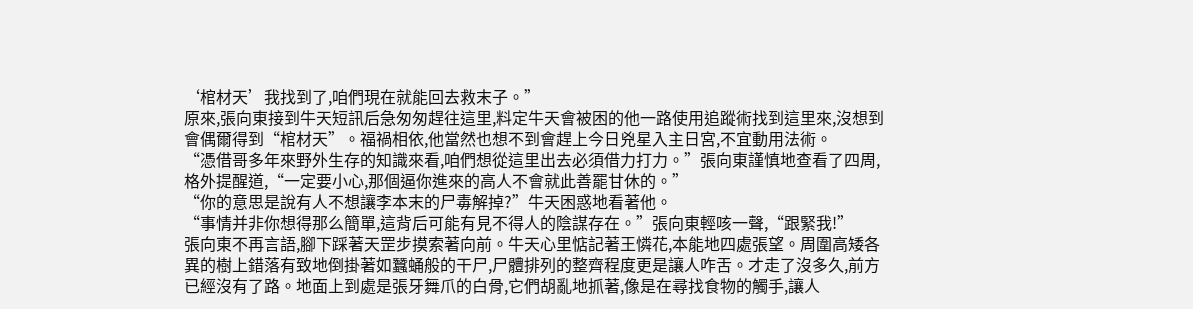‘棺材天’我找到了,咱們現在就能回去救末子。”
原來,張向東接到牛天短訊后急匆匆趕往這里,料定牛天會被困的他一路使用追蹤術找到這里來,沒想到會偶爾得到“棺材天”。福禍相依,他當然也想不到會趕上今日兇星入主日宮,不宜動用法術。
“憑借哥多年來野外生存的知識來看,咱們想從這里出去必須借力打力。”張向東謹慎地查看了四周,格外提醒道,“一定要小心,那個逼你進來的高人不會就此善罷甘休的。”
“你的意思是說有人不想讓李本末的尸毒解掉?”牛天困惑地看著他。
“事情并非你想得那么簡單,這背后可能有見不得人的陰謀存在。”張向東輕咳一聲,“跟緊我!”
張向東不再言語,腳下踩著天罡步摸索著向前。牛天心里惦記著王憐花,本能地四處張望。周圍高矮各異的樹上錯落有致地倒掛著如蠶蛹般的干尸,尸體排列的整齊程度更是讓人咋舌。才走了沒多久,前方已經沒有了路。地面上到處是張牙舞爪的白骨,它們胡亂地抓著,像是在尋找食物的觸手,讓人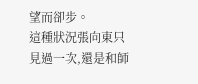望而卻步。
這種狀況張向東只見過一次,還是和師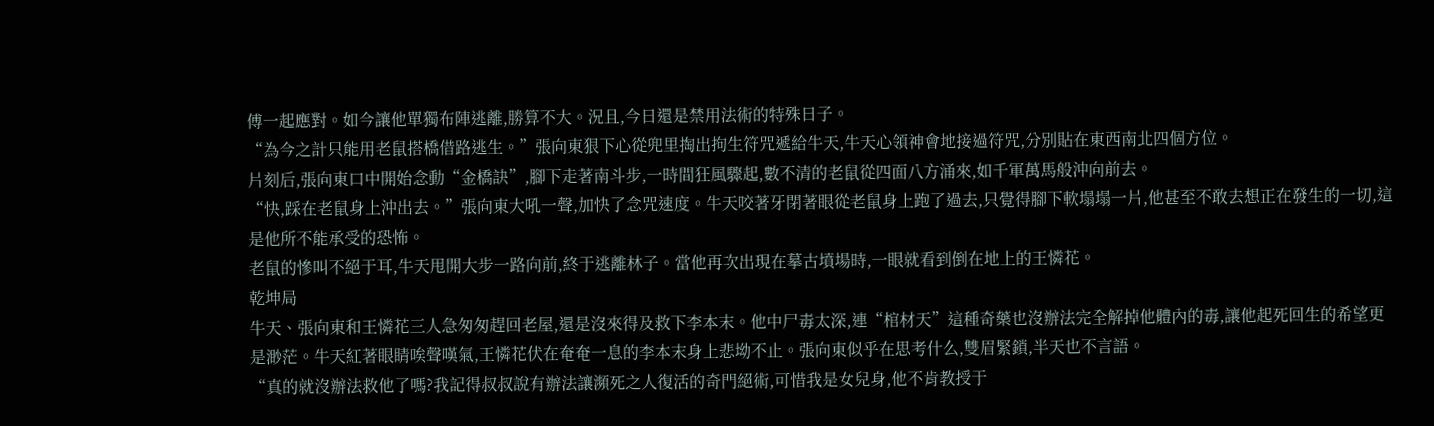傅一起應對。如今讓他單獨布陣逃離,勝算不大。況且,今日還是禁用法術的特殊日子。
“為今之計只能用老鼠搭橋借路逃生。”張向東狠下心從兜里掏出拘生符咒遞給牛天,牛天心領神會地接過符咒,分別貼在東西南北四個方位。
片刻后,張向東口中開始念動“金橋訣”,腳下走著南斗步,一時間狂風驟起,數不清的老鼠從四面八方涌來,如千軍萬馬般沖向前去。
“快,踩在老鼠身上沖出去。”張向東大吼一聲,加快了念咒速度。牛天咬著牙閉著眼從老鼠身上跑了過去,只覺得腳下軟塌塌一片,他甚至不敢去想正在發生的一切,這是他所不能承受的恐怖。
老鼠的慘叫不絕于耳,牛天甩開大步一路向前,終于逃離林子。當他再次出現在摹古墳場時,一眼就看到倒在地上的王憐花。
乾坤局
牛天、張向東和王憐花三人急匆匆趕回老屋,還是沒來得及救下李本末。他中尸毒太深,連“棺材天”這種奇藥也沒辦法完全解掉他體內的毒,讓他起死回生的希望更是渺茫。牛天紅著眼睛唉聲嘆氣,王憐花伏在奄奄一息的李本末身上悲坳不止。張向東似乎在思考什么,雙眉緊鎖,半天也不言語。
“真的就沒辦法救他了嗎?我記得叔叔說有辦法讓瀕死之人復活的奇門絕術,可惜我是女兒身,他不肯教授于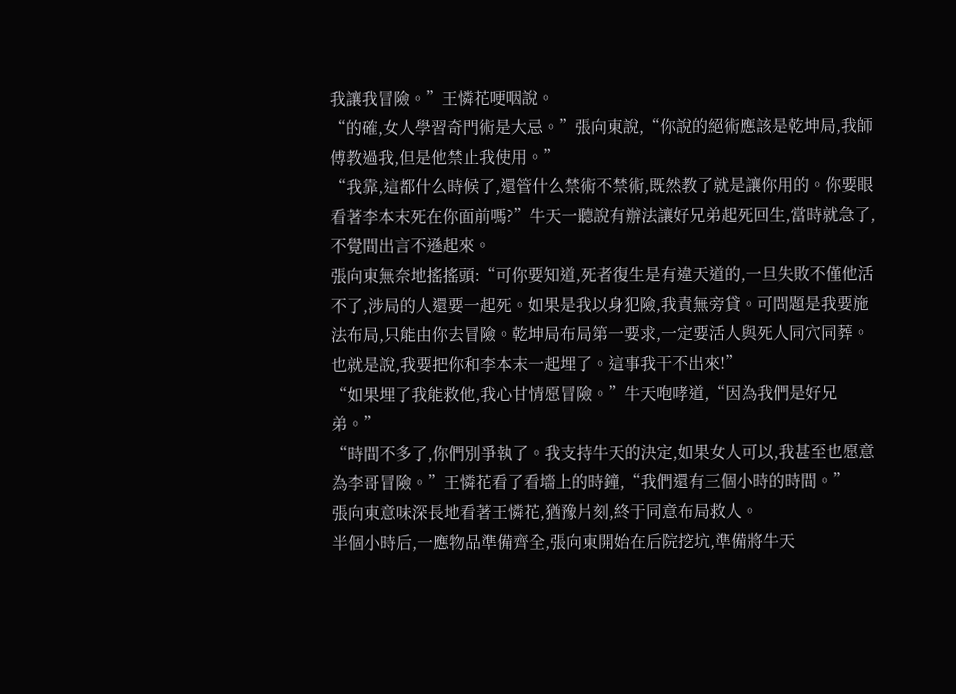我讓我冒險。”王憐花哽咽說。
“的確,女人學習奇門術是大忌。”張向東說,“你說的絕術應該是乾坤局,我師傅教過我,但是他禁止我使用。”
“我靠,這都什么時候了,還管什么禁術不禁術,既然教了就是讓你用的。你要眼看著李本末死在你面前嗎?”牛天一聽說有辦法讓好兄弟起死回生,當時就急了,不覺間出言不遜起來。
張向東無奈地搖搖頭:“可你要知道,死者復生是有違天道的,一旦失敗不僅他活不了,涉局的人還要一起死。如果是我以身犯險,我責無旁貸。可問題是我要施法布局,只能由你去冒險。乾坤局布局第一要求,一定要活人與死人同穴同葬。也就是說,我要把你和李本末一起埋了。這事我干不出來!”
“如果埋了我能救他,我心甘情愿冒險。”牛天咆哮道,“因為我們是好兄弟。”
“時間不多了,你們別爭執了。我支持牛天的決定,如果女人可以,我甚至也愿意為李哥冒險。”王憐花看了看墻上的時鐘,“我們還有三個小時的時間。”
張向東意味深長地看著王憐花,猶豫片刻,終于同意布局救人。
半個小時后,一應物品準備齊全,張向東開始在后院挖坑,準備將牛天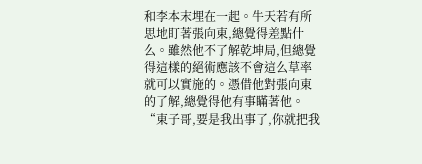和李本末埋在一起。牛天若有所思地盯著張向東,總覺得差點什么。雖然他不了解乾坤局,但總覺得這樣的絕術應該不會這么草率就可以實施的。憑借他對張向東的了解,總覺得他有事瞞著他。
“東子哥,要是我出事了,你就把我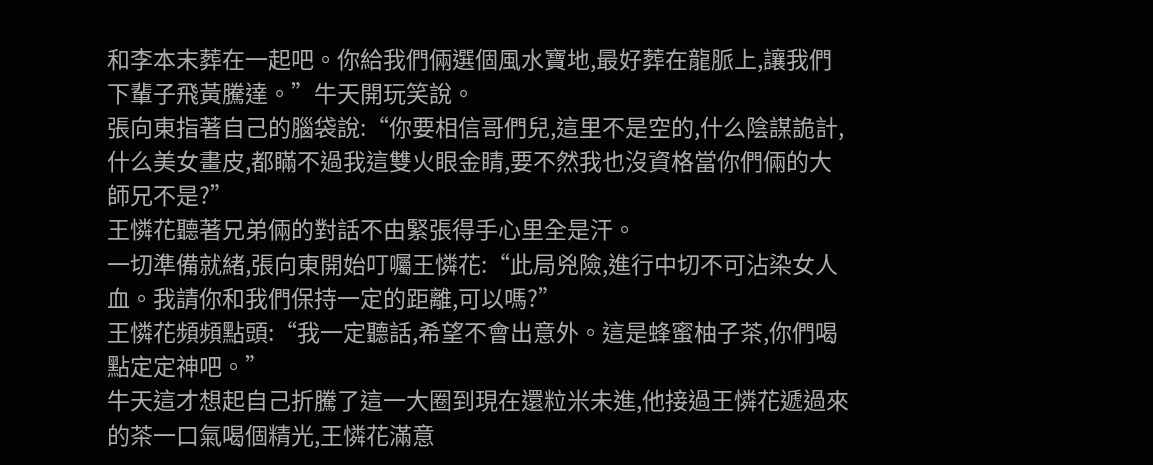和李本末葬在一起吧。你給我們倆選個風水寶地,最好葬在龍脈上,讓我們下輩子飛黃騰達。”牛天開玩笑說。
張向東指著自己的腦袋說:“你要相信哥們兒,這里不是空的,什么陰謀詭計,什么美女畫皮,都瞞不過我這雙火眼金睛,要不然我也沒資格當你們倆的大師兄不是?”
王憐花聽著兄弟倆的對話不由緊張得手心里全是汗。
一切準備就緒,張向東開始叮囑王憐花:“此局兇險,進行中切不可沾染女人血。我請你和我們保持一定的距離,可以嗎?”
王憐花頻頻點頭:“我一定聽話,希望不會出意外。這是蜂蜜柚子茶,你們喝點定定神吧。”
牛天這才想起自己折騰了這一大圈到現在還粒米未進,他接過王憐花遞過來的茶一口氣喝個精光,王憐花滿意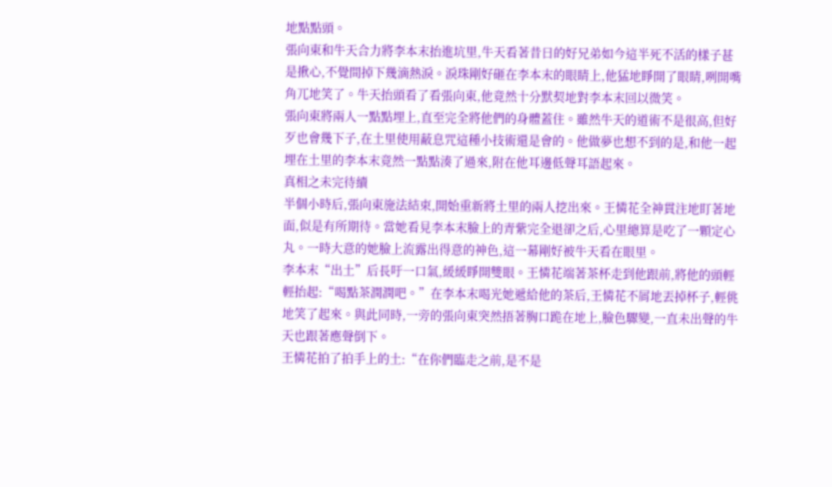地點點頭。
張向東和牛天合力將李本末抬進坑里,牛天看著昔日的好兄弟如今這半死不活的樣子甚是揪心,不覺間掉下幾滴熱淚。淚珠剛好砸在李本末的眼睛上,他猛地睜開了眼睛,咧開嘴角兀地笑了。牛天抬頭看了看張向東,他竟然十分默契地對李本末回以微笑。
張向東將兩人一點點埋上,直至完全將他們的身體蓋住。雖然牛天的道術不是很高,但好歹也會幾下子,在土里使用蔽息咒這種小技術還是會的。他做夢也想不到的是,和他一起埋在土里的李本末竟然一點點湊了過來,附在他耳邊低聲耳語起來。
真相之未完待續
半個小時后,張向東施法結束,開始重新將土里的兩人挖出來。王憐花全神貫注地盯著地面,似是有所期待。當她看見李本末臉上的青紫完全退卻之后,心里總算是吃了一顆定心丸。一時大意的她臉上流露出得意的神色,這一幕剛好被牛天看在眼里。
李本末“出土”后長吁一口氣,緩緩睜開雙眼。王憐花端著茶杯走到他跟前,將他的頭輕輕抬起:“喝點茶潤潤吧。”在李本末喝光她遞給他的茶后,王憐花不屑地丟掉杯子,輕佻地笑了起來。與此同時,一旁的張向東突然捂著胸口跪在地上,臉色驟變,一直未出聲的牛天也跟著應聲倒下。
王憐花拍了拍手上的土:“在你們臨走之前,是不是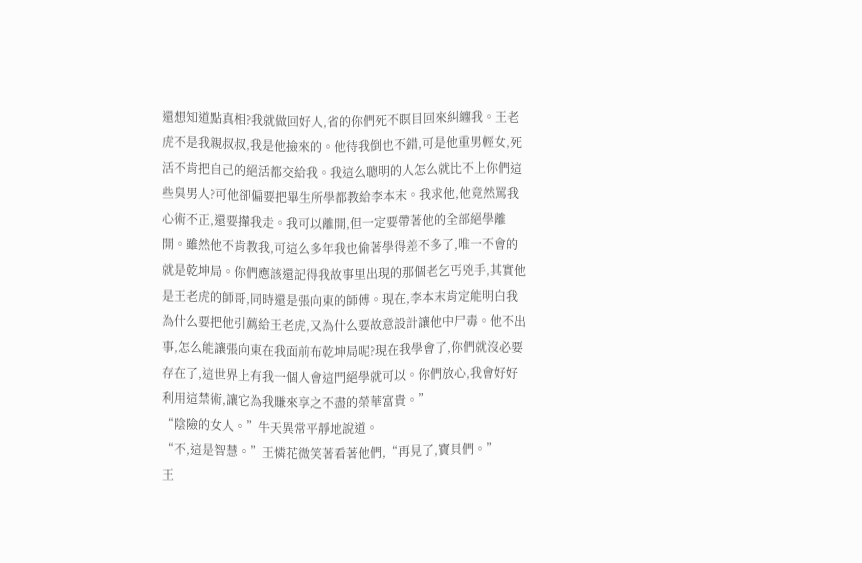還想知道點真相?我就做回好人,省的你們死不瞑目回來糾纏我。王老虎不是我親叔叔,我是他撿來的。他待我倒也不錯,可是他重男輕女,死活不肯把自己的絕活都交給我。我這么聰明的人怎么就比不上你們這些臭男人?可他卻偏要把畢生所學都教給李本末。我求他,他竟然罵我心術不正,還要攆我走。我可以離開,但一定要帶著他的全部絕學離開。雖然他不肯教我,可這么多年我也偷著學得差不多了,唯一不會的就是乾坤局。你們應該還記得我故事里出現的那個老乞丐兇手,其實他是王老虎的師哥,同時還是張向東的師傅。現在,李本末肯定能明白我為什么要把他引薦給王老虎,又為什么要故意設計讓他中尸毒。他不出事,怎么能讓張向東在我面前布乾坤局呢?現在我學會了,你們就沒必要存在了,這世界上有我一個人會這門絕學就可以。你們放心,我會好好利用這禁術,讓它為我賺來享之不盡的榮華富貴。”
“陰險的女人。”牛天異常平靜地說道。
“不,這是智慧。”王憐花微笑著看著他們,“再見了,寶貝們。”
王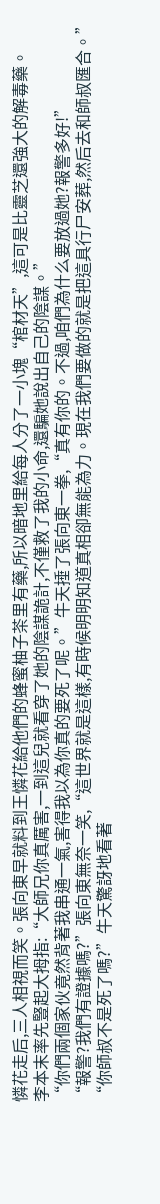憐花走后,三人相視而笑。張向東早就料到王憐花給他們的蜂蜜柚子茶里有藥,所以暗地里給每人分了一小塊“棺材天”,這可是比靈芝還強大的解毒藥。
李本末率先豎起大拇指:“大師兄你真厲害,一到這兒就看穿了她的陰謀詭計,不僅救了我的小命,還騙她說出自己的陰謀。”
“你們兩個家伙竟然背著我串通一氣,害得我以為你真的要死了呢。”牛天捶了張向東一拳,“真有你的。不過,咱們為什么要放過她?報警多好!”
“報警?我們有證據嗎?”張向東無奈一笑,“這世界就是這樣,有時候明明知道真相卻無能為力。現在我們要做的就是把這具行尸安葬,然后去和師叔匯合。”
“你師叔不是死了嗎?”牛天驚訝地看著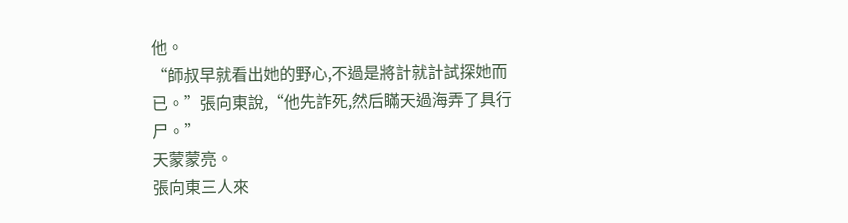他。
“師叔早就看出她的野心,不過是將計就計試探她而已。”張向東說,“他先詐死,然后瞞天過海弄了具行尸。”
天蒙蒙亮。
張向東三人來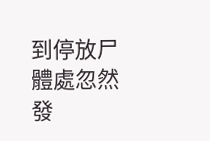到停放尸體處忽然發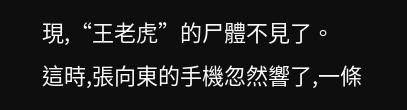現,“王老虎”的尸體不見了。
這時,張向東的手機忽然響了,一條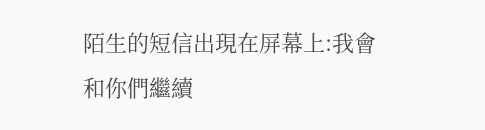陌生的短信出現在屏幕上:我會和你們繼續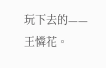玩下去的——王憐花。